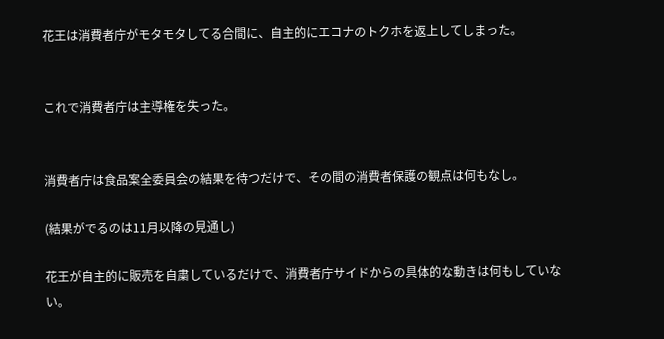花王は消費者庁がモタモタしてる合間に、自主的にエコナのトクホを返上してしまった。


これで消費者庁は主導権を失った。


消費者庁は食品案全委員会の結果を待つだけで、その間の消費者保護の観点は何もなし。

(結果がでるのは11月以降の見通し)

花王が自主的に販売を自粛しているだけで、消費者庁サイドからの具体的な動きは何もしていない。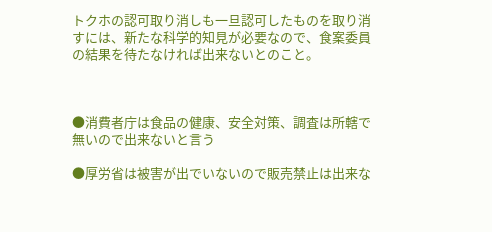トクホの認可取り消しも一旦認可したものを取り消すには、新たな科学的知見が必要なので、食案委員の結果を待たなければ出来ないとのこと。



●消費者庁は食品の健康、安全対策、調査は所轄で無いので出来ないと言う

●厚労省は被害が出でいないので販売禁止は出来な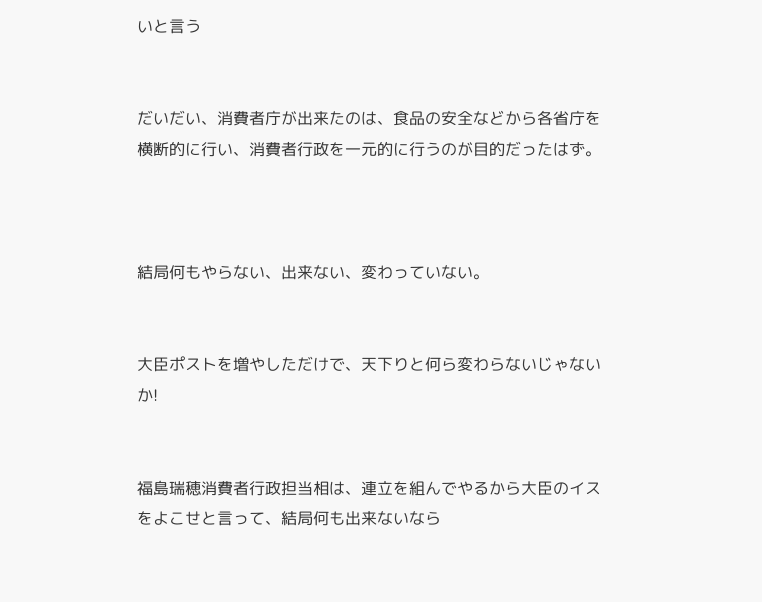いと言う


だいだい、消費者庁が出来たのは、食品の安全などから各省庁を横断的に行い、消費者行政を一元的に行うのが目的だったはず。



結局何もやらない、出来ない、変わっていない。


大臣ポストを増やしただけで、天下りと何ら変わらないじゃないか!


福島瑞穂消費者行政担当相は、連立を組んでやるから大臣のイスをよこせと言って、結局何も出来ないなら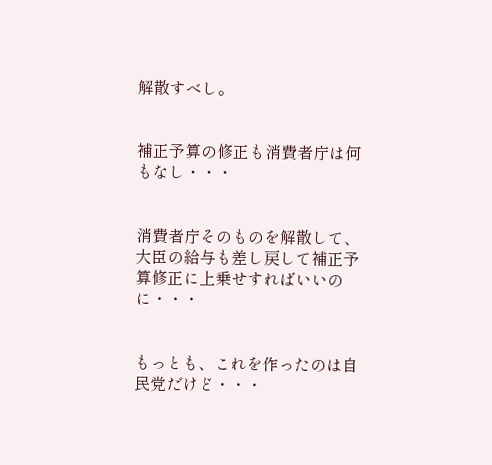解散すべし。


補正予算の修正も消費者庁は何もなし・・・


消費者庁そのものを解散して、大臣の給与も差し戻して補正予算修正に上乗せすればいいのに・・・


もっとも、これを作ったのは自民党だけど・・・